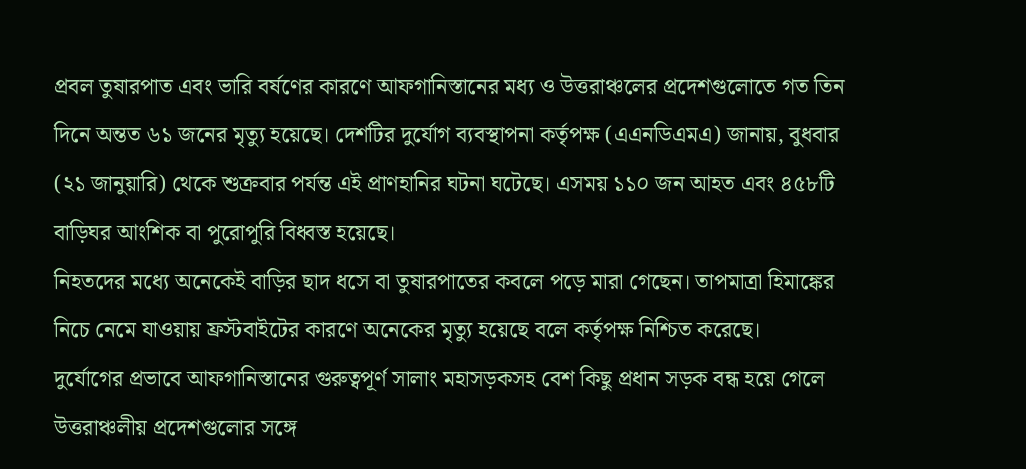প্রবল তুষারপাত এবং ভারি বর্ষণের কারণে আফগানিস্তানের মধ্য ও উত্তরাঞ্চলের প্রদেশগুলোতে গত তিন দিনে অন্তত ৬১ জনের মৃত্যু হয়েছে। দেশটির দুর্যোগ ব্যবস্থাপনা কর্তৃপক্ষ (এএনডিএমএ) জানায়, বুধবার (২১ জানুয়ারি) থেকে শুক্রবার পর্যন্ত এই প্রাণহানির ঘটনা ঘটেছে। এসময় ১১০ জন আহত এবং ৪৫৮টি বাড়িঘর আংশিক বা পুরোপুরি বিধ্বস্ত হয়েছে।
নিহতদের মধ্যে অনেকেই বাড়ির ছাদ ধসে বা তুষারপাতের কবলে পড়ে মারা গেছেন। তাপমাত্রা হিমাঙ্কের নিচে নেমে যাওয়ায় ফ্রস্টবাইটের কারণে অনেকের মৃত্যু হয়েছে বলে কর্তৃপক্ষ নিশ্চিত করেছে।
দুর্যোগের প্রভাবে আফগানিস্তানের গুরুত্বপূর্ণ সালাং মহাসড়কসহ বেশ কিছু প্রধান সড়ক বন্ধ হয়ে গেলে উত্তরাঞ্চলীয় প্রদেশগুলোর সঙ্গে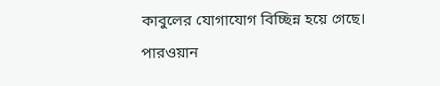কাবুলের যোগাযোগ বিচ্ছিন্ন হয়ে গেছে। পারওয়ান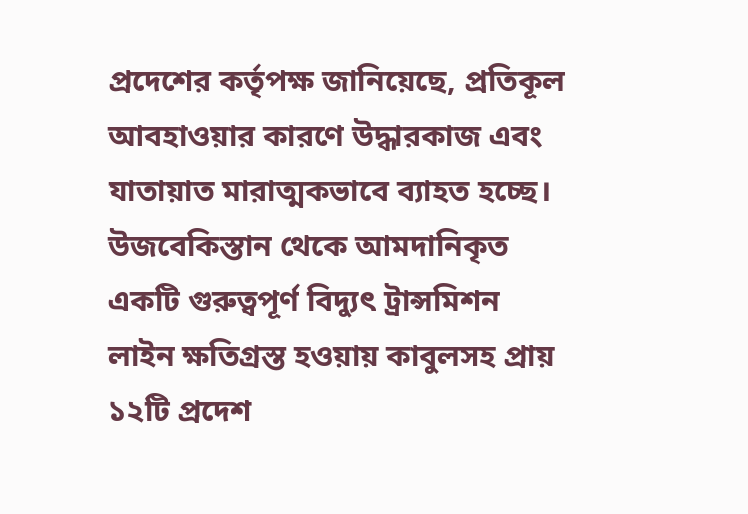প্রদেশের কর্তৃপক্ষ জানিয়েছে, প্রতিকূল আবহাওয়ার কারণে উদ্ধারকাজ এবং যাতায়াত মারাত্মকভাবে ব্যাহত হচ্ছে।
উজবেকিস্তান থেকে আমদানিকৃত একটি গুরুত্বপূর্ণ বিদ্যুৎ ট্রান্সমিশন লাইন ক্ষতিগ্রস্ত হওয়ায় কাবুলসহ প্রায় ১২টি প্রদেশ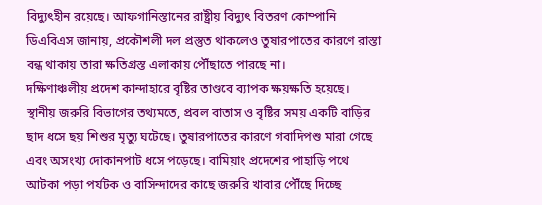বিদ্যুৎহীন রয়েছে। আফগানিস্তানের রাষ্ট্রীয় বিদ্যুৎ বিতরণ কোম্পানি ডিএবিএস জানায়, প্রকৌশলী দল প্রস্তুত থাকলেও তুষারপাতের কারণে রাস্তা বন্ধ থাকায় তারা ক্ষতিগ্রস্ত এলাকায় পৌঁছাতে পারছে না।
দক্ষিণাঞ্চলীয় প্রদেশ কান্দাহারে বৃষ্টির তাণ্ডবে ব্যাপক ক্ষয়ক্ষতি হয়েছে। স্থানীয় জরুরি বিভাগের তথ্যমতে, প্রবল বাতাস ও বৃষ্টির সময় একটি বাড়ির ছাদ ধসে ছয় শিশুর মৃত্যু ঘটেছে। তুষারপাতের কারণে গবাদিপশু মারা গেছে এবং অসংখ্য দোকানপাট ধসে পড়েছে। বামিয়াং প্রদেশের পাহাড়ি পথে আটকা পড়া পর্যটক ও বাসিন্দাদের কাছে জরুরি খাবার পৌঁছে দিচ্ছে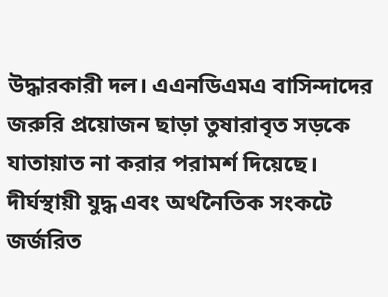উদ্ধারকারী দল। এএনডিএমএ বাসিন্দাদের জরুরি প্রয়োজন ছাড়া তুষারাবৃত সড়কে যাতায়াত না করার পরামর্শ দিয়েছে।
দীর্ঘস্থায়ী যুদ্ধ এবং অর্থনৈতিক সংকটে জর্জরিত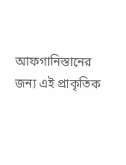আফগানিস্তানের জন্য এই প্রাকৃতিক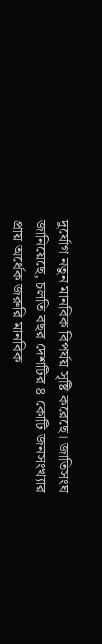দুর্যোগ নতুন মানবিক বিপর্যয় সৃষ্টি করেছে। জাতিসংঘ জানিয়েছে, চলতি বছর দেশটির ৪ কোটি জনসংখ্যার প্রায় অর্ধেক জরুরি মানবিক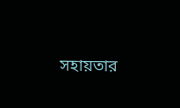সহায়তার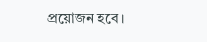প্রয়োজন হবে।